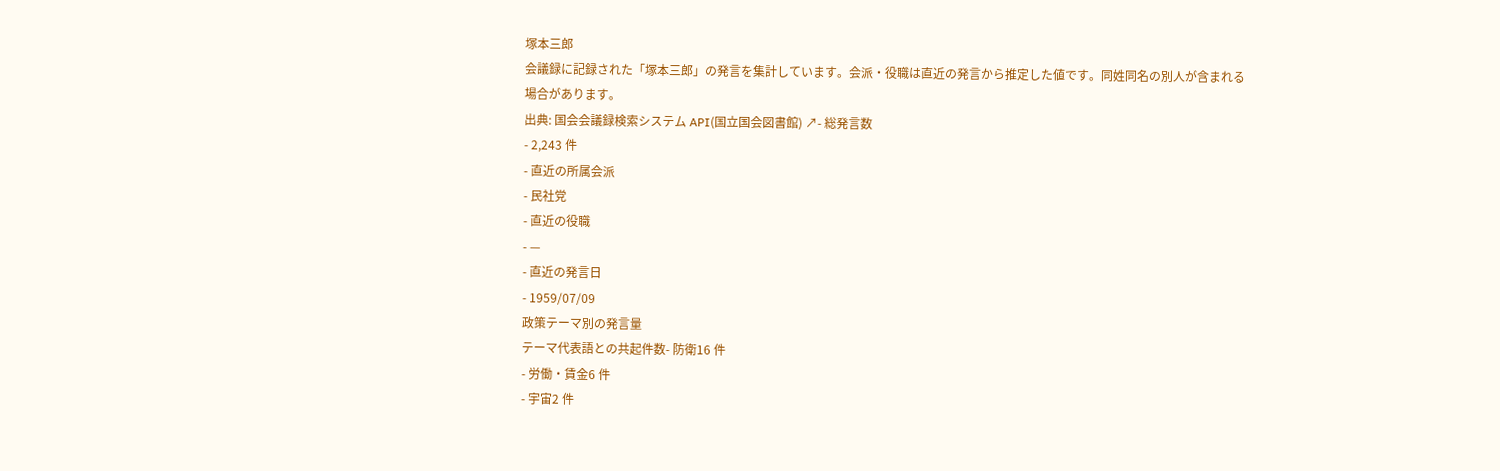塚本三郎
会議録に記録された「塚本三郎」の発言を集計しています。会派・役職は直近の発言から推定した値です。同姓同名の別人が含まれる場合があります。
出典: 国会会議録検索システム API(国立国会図書館) ↗- 総発言数
- 2,243 件
- 直近の所属会派
- 民社党
- 直近の役職
- —
- 直近の発言日
- 1959/07/09
政策テーマ別の発言量
テーマ代表語との共起件数- 防衛16 件
- 労働・賃金6 件
- 宇宙2 件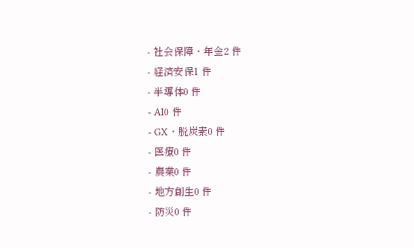- 社会保障・年金2 件
- 経済安保1 件
- 半導体0 件
- AI0 件
- GX・脱炭素0 件
- 医療0 件
- 農業0 件
- 地方創生0 件
- 防災0 件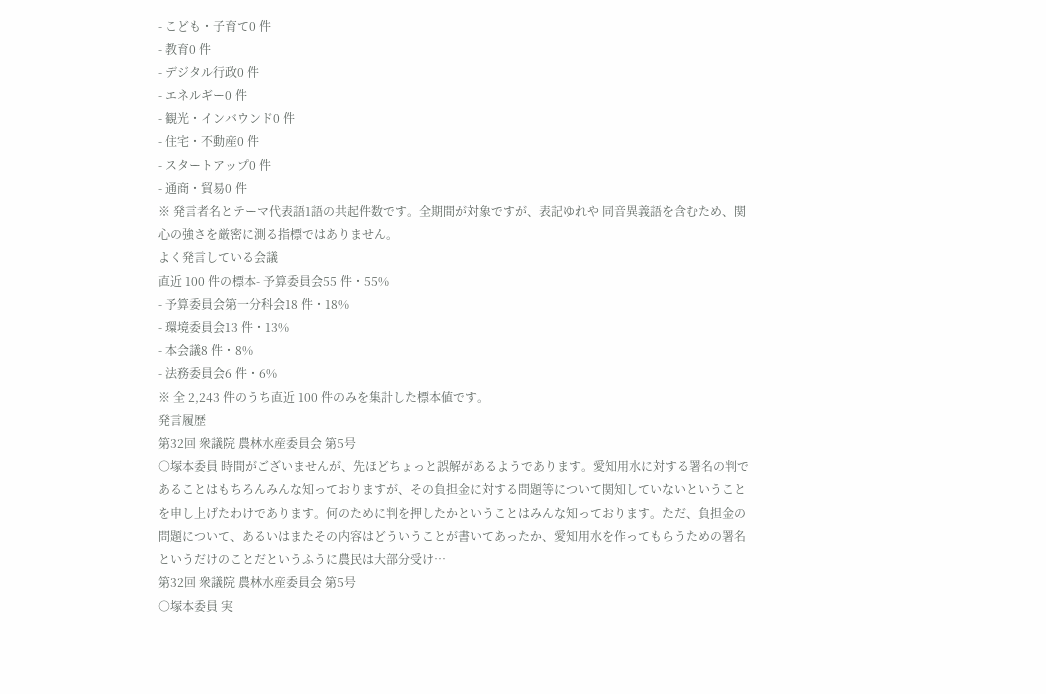- こども・子育て0 件
- 教育0 件
- デジタル行政0 件
- エネルギー0 件
- 観光・インバウンド0 件
- 住宅・不動産0 件
- スタートアップ0 件
- 通商・貿易0 件
※ 発言者名とテーマ代表語1語の共起件数です。全期間が対象ですが、表記ゆれや 同音異義語を含むため、関心の強さを厳密に測る指標ではありません。
よく発言している会議
直近 100 件の標本- 予算委員会55 件・55%
- 予算委員会第一分科会18 件・18%
- 環境委員会13 件・13%
- 本会議8 件・8%
- 法務委員会6 件・6%
※ 全 2,243 件のうち直近 100 件のみを集計した標本値です。
発言履歴
第32回 衆議院 農林水産委員会 第5号
○塚本委員 時間がございませんが、先ほどちょっと誤解があるようであります。愛知用水に対する署名の判であることはもちろんみんな知っておりますが、その負担金に対する問題等について関知していないということを申し上げたわけであります。何のために判を押したかということはみんな知っております。ただ、負担金の問題について、あるいはまたその内容はどういうことが書いてあったか、愛知用水を作ってもらうための署名というだけのことだというふうに農民は大部分受け…
第32回 衆議院 農林水産委員会 第5号
○塚本委員 実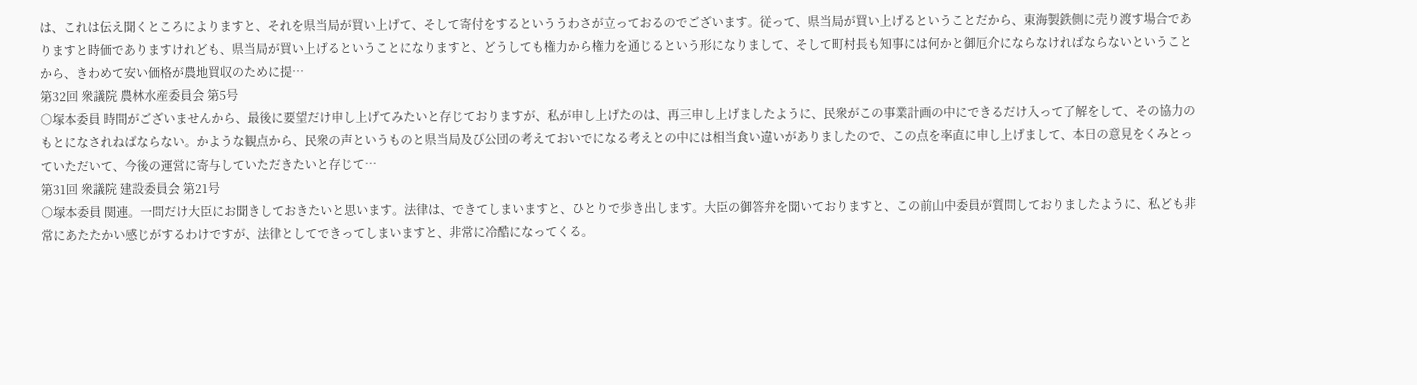は、これは伝え聞くところによりますと、それを県当局が買い上げて、そして寄付をするといううわさが立っておるのでございます。従って、県当局が買い上げるということだから、東海製鉄側に売り渡す場合でありますと時価でありますけれども、県当局が買い上げるということになりますと、どうしても権力から権力を通じるという形になりまして、そして町村長も知事には何かと御厄介にならなければならないということから、きわめて安い価格が農地買収のために提…
第32回 衆議院 農林水産委員会 第5号
○塚本委員 時間がございませんから、最後に要望だけ申し上げてみたいと存じておりますが、私が申し上げたのは、再三申し上げましたように、民衆がこの事業計画の中にできるだけ入って了解をして、その協力のもとになされねばならない。かような観点から、民衆の声というものと県当局及び公団の考えておいでになる考えとの中には相当食い違いがありましたので、この点を率直に申し上げまして、本日の意見をくみとっていただいて、今後の運営に寄与していただきたいと存じて…
第31回 衆議院 建設委員会 第21号
○塚本委員 関連。一問だけ大臣にお聞きしておきたいと思います。法律は、できてしまいますと、ひとりで歩き出します。大臣の御答弁を聞いておりますと、この前山中委員が質問しておりましたように、私ども非常にあたたかい感じがするわけですが、法律としてできってしまいますと、非常に冷酷になってくる。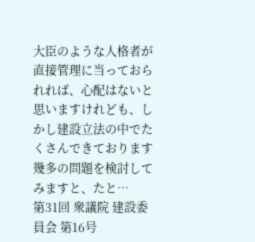大臣のような人格者が直接管理に当っておられれば、心配はないと思いますけれども、しかし建設立法の中でたくさんできております幾多の問題を検討してみますと、たと…
第31回 衆議院 建設委員会 第16号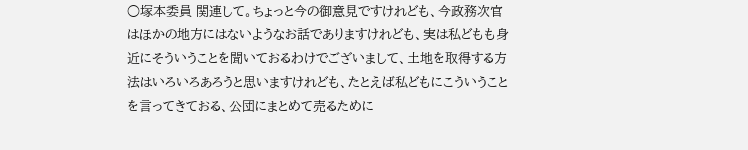○塚本委員 関連して。ちょっと今の御意見ですけれども、今政務次官はほかの地方にはないようなお話でありますけれども、実は私どもも身近にそういうことを聞いておるわけでございまして、土地を取得する方法はいろいろあろうと思いますけれども、たとえば私どもにこういうことを言ってきておる、公団にまとめて売るために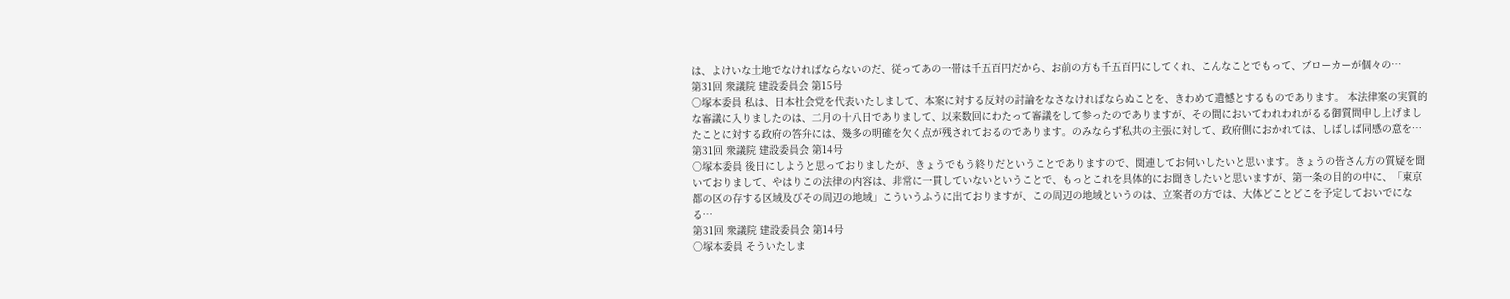は、よけいな土地でなければならないのだ、従ってあの一帯は千五百円だから、お前の方も千五百円にしてくれ、こんなことでもって、ブローカーが個々の…
第31回 衆議院 建設委員会 第15号
○塚本委員 私は、日本社会党を代表いたしまして、本案に対する反対の討論をなさなければならぬことを、きわめて遺憾とするものであります。 本法律案の実質的な審議に入りましたのは、二月の十八日でありまして、以来数回にわたって審議をして参ったのでありますが、その間においてわれわれがるる御質問申し上げましたことに対する政府の答弁には、幾多の明確を欠く点が残されておるのであります。のみならず私共の主張に対して、政府側におかれては、しばしば同感の意を…
第31回 衆議院 建設委員会 第14号
○塚本委員 後日にしようと思っておりましたが、きょうでもう終りだということでありますので、関連してお伺いしたいと思います。きょうの皆さん方の質疑を聞いておりまして、やはりこの法律の内容は、非常に一貫していないということで、もっとこれを具体的にお聞きしたいと思いますが、第一条の目的の中に、「東京都の区の存する区域及びその周辺の地域」こういうふうに出ておりますが、この周辺の地域というのは、立案者の方では、大体どことどこを予定しておいでになる…
第31回 衆議院 建設委員会 第14号
○塚本委員 そういたしま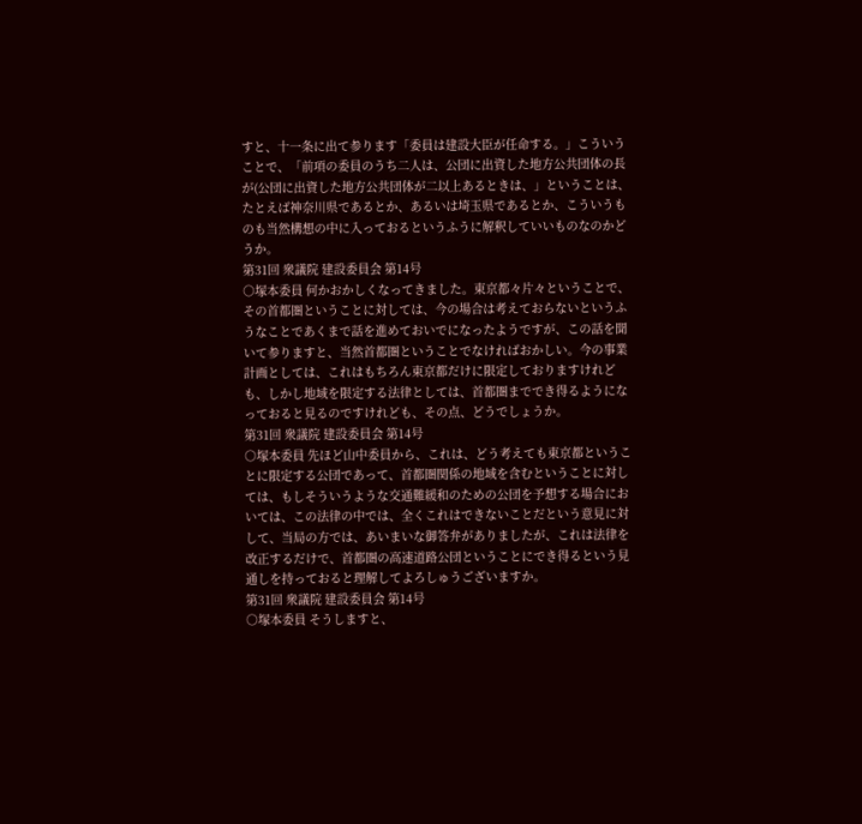すと、十一条に出て参ります「委員は建設大臣が任命する。」こういうことで、「前項の委員のうち二人は、公団に出資した地方公共団体の長が(公団に出資した地方公共団体が二以上あるときは、」ということは、たとえば神奈川県であるとか、あるいは埼玉県であるとか、こういうものも当然構想の中に入っておるというふうに解釈していいものなのかどうか。
第31回 衆議院 建設委員会 第14号
○塚本委員 何かおかしくなってきました。東京都々片々ということで、その首都圏ということに対しては、今の場合は考えておらないというふうなことであくまで話を進めておいでになったようですが、この話を聞いて参りますと、当然首都圏ということでなければおかしい。今の事業計画としては、これはもちろん東京都だけに限定しておりますけれども、しかし地域を限定する法律としては、首都圏まででき得るようになっておると見るのですけれども、その点、どうでしょうか。
第31回 衆議院 建設委員会 第14号
○塚本委員 先ほど山中委員から、これは、どう考えても東京都ということに限定する公団であって、首都圏関係の地域を含むということに対しては、もしそういうような交通難緩和のための公団を予想する場合においては、この法律の中では、全くこれはできないことだという意見に対して、当局の方では、あいまいな御答弁がありましたが、これは法律を改正するだけで、首都圏の高速道路公団ということにでき得るという見通しを持っておると理解してよろしゅうございますか。
第31回 衆議院 建設委員会 第14号
○塚本委員 そうしますと、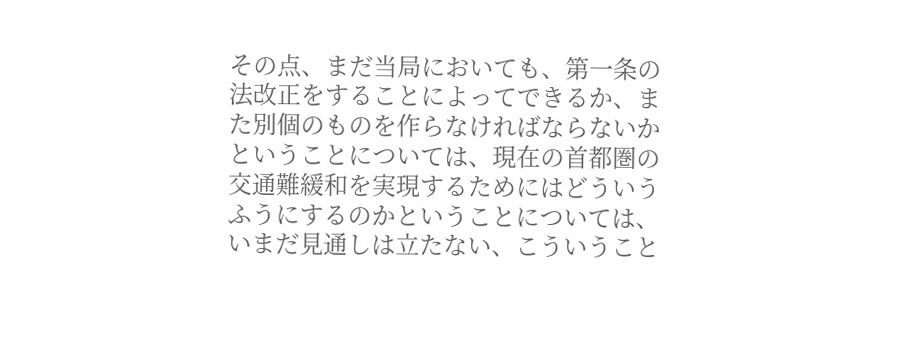その点、まだ当局においても、第一条の法改正をすることによってできるか、また別個のものを作らなければならないかということについては、現在の首都圏の交通難緩和を実現するためにはどういうふうにするのかということについては、いまだ見通しは立たない、こういうこと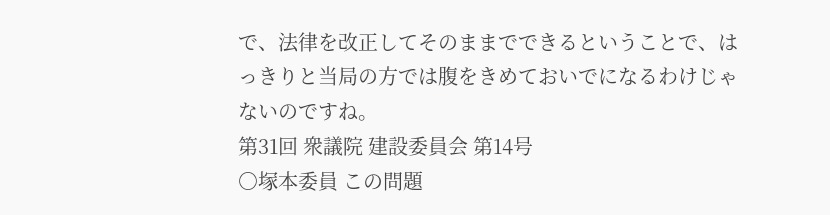で、法律を改正してそのままでできるということで、はっきりと当局の方では腹をきめておいでになるわけじゃないのですね。
第31回 衆議院 建設委員会 第14号
○塚本委員 この問題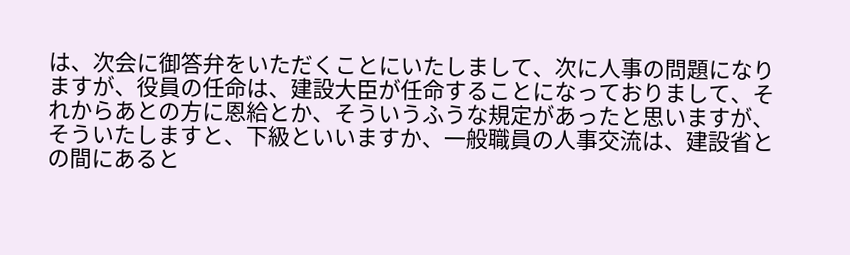は、次会に御答弁をいただくことにいたしまして、次に人事の問題になりますが、役員の任命は、建設大臣が任命することになっておりまして、それからあとの方に恩給とか、そういうふうな規定があったと思いますが、そういたしますと、下級といいますか、一般職員の人事交流は、建設省との間にあると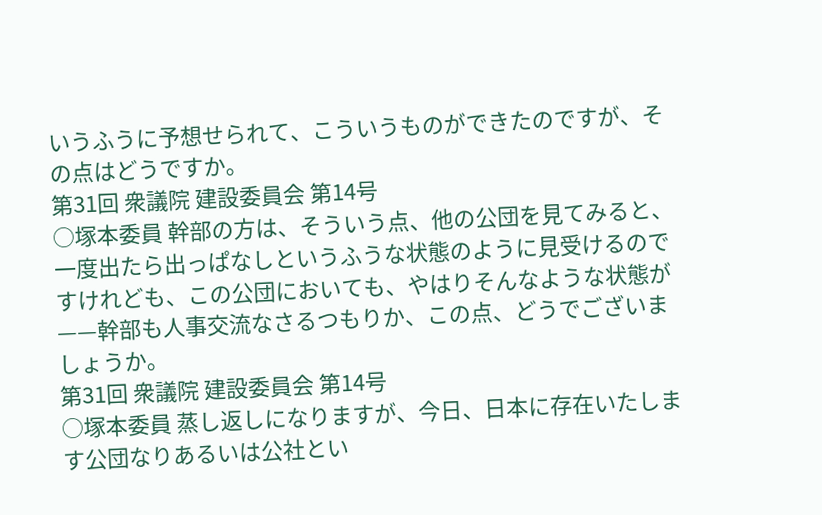いうふうに予想せられて、こういうものができたのですが、その点はどうですか。
第31回 衆議院 建設委員会 第14号
○塚本委員 幹部の方は、そういう点、他の公団を見てみると、一度出たら出っぱなしというふうな状態のように見受けるのですけれども、この公団においても、やはりそんなような状態が——幹部も人事交流なさるつもりか、この点、どうでございましょうか。
第31回 衆議院 建設委員会 第14号
○塚本委員 蒸し返しになりますが、今日、日本に存在いたします公団なりあるいは公社とい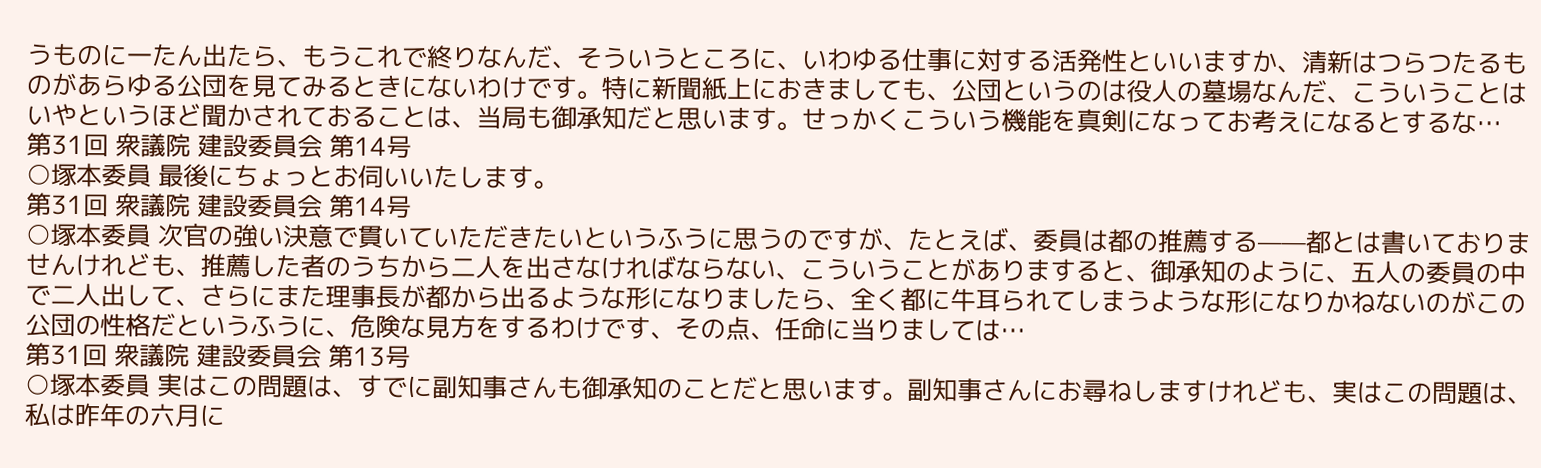うものに一たん出たら、もうこれで終りなんだ、そういうところに、いわゆる仕事に対する活発性といいますか、清新はつらつたるものがあらゆる公団を見てみるときにないわけです。特に新聞紙上におきましても、公団というのは役人の墓場なんだ、こういうことはいやというほど聞かされておることは、当局も御承知だと思います。せっかくこういう機能を真剣になってお考えになるとするな…
第31回 衆議院 建設委員会 第14号
○塚本委員 最後にちょっとお伺いいたします。
第31回 衆議院 建設委員会 第14号
○塚本委員 次官の強い決意で貫いていただきたいというふうに思うのですが、たとえば、委員は都の推薦する——都とは書いておりませんけれども、推薦した者のうちから二人を出さなければならない、こういうことがありますると、御承知のように、五人の委員の中で二人出して、さらにまた理事長が都から出るような形になりましたら、全く都に牛耳られてしまうような形になりかねないのがこの公団の性格だというふうに、危険な見方をするわけです、その点、任命に当りましては…
第31回 衆議院 建設委員会 第13号
○塚本委員 実はこの問題は、すでに副知事さんも御承知のことだと思います。副知事さんにお尋ねしますけれども、実はこの問題は、私は昨年の六月に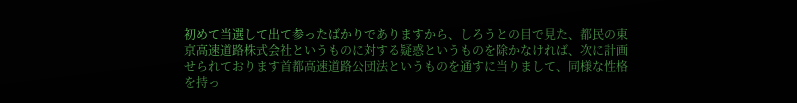初めて当選して出て参ったばかりでありますから、しろうとの目で見た、都民の東京高速道路株式会社というものに対する疑惑というものを除かなければ、次に計画せられております首都高速道路公団法というものを通すに当りまして、同様な性格を持っ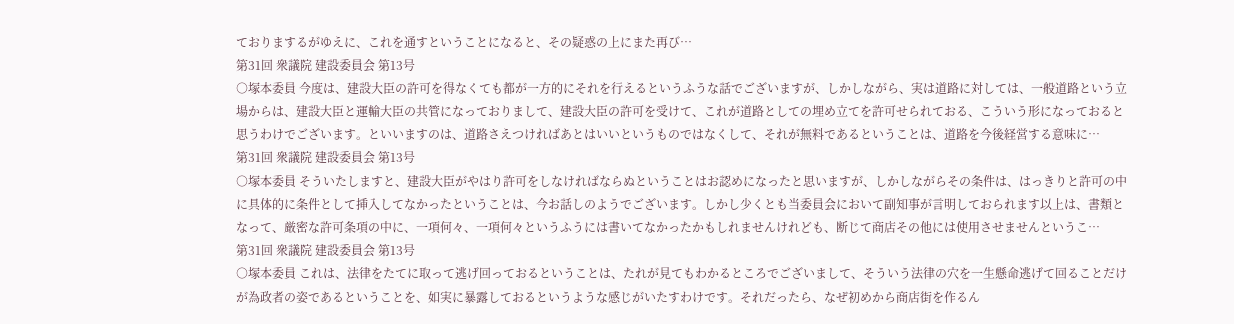ておりまするがゆえに、これを通すということになると、その疑惑の上にまた再び…
第31回 衆議院 建設委員会 第13号
○塚本委員 今度は、建設大臣の許可を得なくても都が一方的にそれを行えるというふうな話でございますが、しかしながら、実は道路に対しては、一般道路という立場からは、建設大臣と運輸大臣の共管になっておりまして、建設大臣の許可を受けて、これが道路としての埋め立てを許可せられておる、こういう形になっておると思うわけでございます。といいますのは、道路さえつければあとはいいというものではなくして、それが無料であるということは、道路を今後経営する意味に…
第31回 衆議院 建設委員会 第13号
○塚本委員 そういたしますと、建設大臣がやはり許可をしなければならぬということはお認めになったと思いますが、しかしながらその条件は、はっきりと許可の中に具体的に条件として挿入してなかったということは、今お話しのようでございます。しかし少くとも当委員会において副知事が言明しておられます以上は、書類となって、厳密な許可条項の中に、一項何々、一項何々というふうには書いてなかったかもしれませんけれども、断じて商店その他には使用させませんというこ…
第31回 衆議院 建設委員会 第13号
○塚本委員 これは、法律をたてに取って逃げ回っておるということは、たれが見てもわかるところでございまして、そういう法律の穴を一生懸命逃げて回ることだけが為政者の姿であるということを、如実に暴露しておるというような感じがいたすわけです。それだったら、なぜ初めから商店街を作るん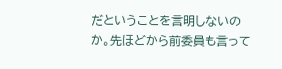だということを言明しないのか。先ほどから前委員も言って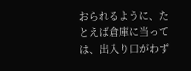おられるように、たとえば倉庫に当っては、出入り口がわず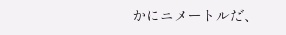かにニメートルだ、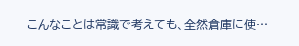こんなことは常識で考えても、全然倉庫に使…